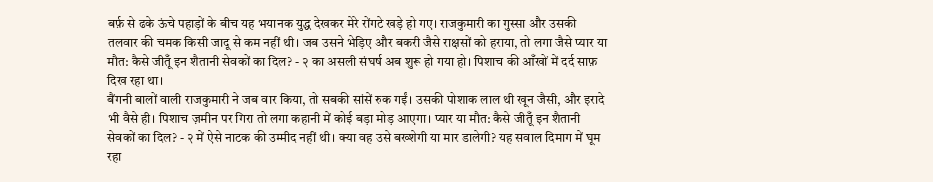बर्फ़ से ढके ऊंचे पहाड़ों के बीच यह भयानक युद्ध देखकर मेरे रोंगटे खड़े हो गए। राजकुमारी का गुस्सा और उसकी तलवार की चमक किसी जादू से कम नहीं थी। जब उसने भेड़िए और बकरी जैसे राक्षसों को हराया, तो लगा जैसे प्यार या मौत: कैसे जीतूँ इन शैतानी सेवकों का दिल? - २ का असली संघर्ष अब शुरू हो गया हो। पिशाच की आँखों में दर्द साफ़ दिख रहा था।
बैंगनी बालों वाली राजकुमारी ने जब वार किया, तो सबकी सांसें रुक गईं। उसकी पोशाक लाल थी खून जैसी, और इरादे भी वैसे ही। पिशाच ज़मीन पर गिरा तो लगा कहानी में कोई बड़ा मोड़ आएगा। प्यार या मौत: कैसे जीतूँ इन शैतानी सेवकों का दिल? - २ में ऐसे नाटक की उम्मीद नहीं थी। क्या वह उसे बख्शेगी या मार डालेगी? यह सवाल दिमाग में घूम रहा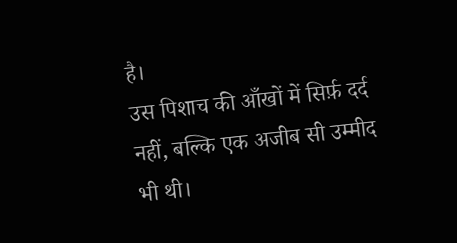है।
उस पिशाच की आँखों में सिर्फ़ दर्द नहीं, बल्कि एक अजीब सी उम्मीद भी थी।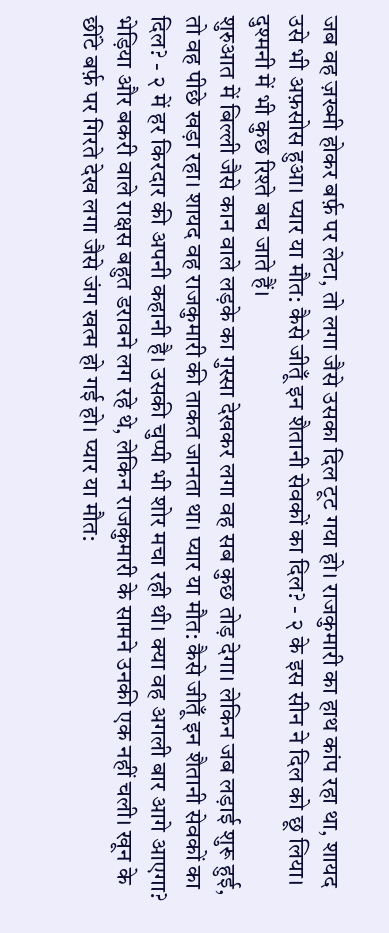जब वह ज़ख्मी होकर बर्फ़ पर लेटा, तो लगा जैसे उसका दिल टूट गया हो। राजकुमारी का हाथ कांप रहा था, शायद उसे भी अफ़सोस हुआ। प्यार या मौत: कैसे जीतूँ इन शैतानी सेवकों का दिल? - २ के इस सीन ने दिल को छू लिया। दुश्मनी में भी कुछ रिश्ते बच जाते हैं।
शुरुआत में बिल्ली जैसे कान वाले लड़के का गुस्सा देखकर लगा वह सब कुछ तोड़ देगा। लेकिन जब लड़ाई शुरू हुई, तो वह पीछे खड़ा रहा। शायद वह राजकुमारी की ताकत जानता था। प्यार या मौत: कैसे जीतूँ इन शैतानी सेवकों का दिल? - २ में हर किरदार की अपनी कहानी है। उसकी चुप्पी भी शोर मचा रही थी। क्या वह अगली बार आगे आएगा?
भेड़िया और बकरी वाले राक्षस बहुत डरावने लग रहे थे, लेकिन राजकुमारी के सामने उनकी एक नहीं चली। खून के छींटे बर्फ़ पर गिरते देख लगा जैसे जंग खत्म हो गई हो। प्यार या मौत: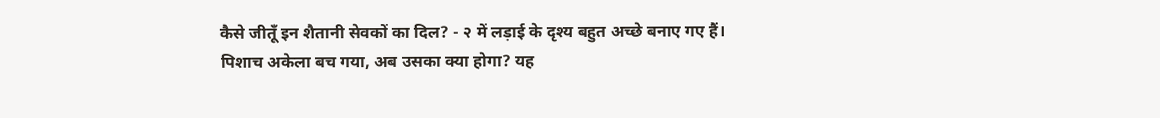कैसे जीतूँ इन शैतानी सेवकों का दिल? - २ में लड़ाई के दृश्य बहुत अच्छे बनाए गए हैं। पिशाच अकेला बच गया, अब उसका क्या होगा? यह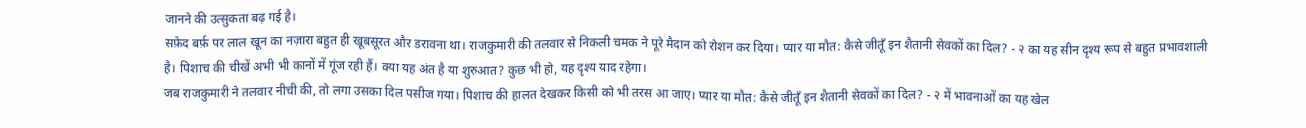जानने की उत्सुकता बढ़ गई है।
सफ़ेद बर्फ़ पर लाल खून का नज़ारा बहुत ही खूबसूरत और डरावना था। राजकुमारी की तलवार से निकली चमक ने पूरे मैदान को रोशन कर दिया। प्यार या मौत: कैसे जीतूँ इन शैतानी सेवकों का दिल? - २ का यह सीन दृश्य रूप से बहुत प्रभावशाली है। पिशाच की चीखें अभी भी कानों में गूंज रही हैं। क्या यह अंत है या शुरुआत? कुछ भी हो, यह दृश्य याद रहेगा।
जब राजकुमारी ने तलवार नीची की, तो लगा उसका दिल पसीज गया। पिशाच की हालत देखकर किसी को भी तरस आ जाए। प्यार या मौत: कैसे जीतूँ इन शैतानी सेवकों का दिल? - २ में भावनाओं का यह खेल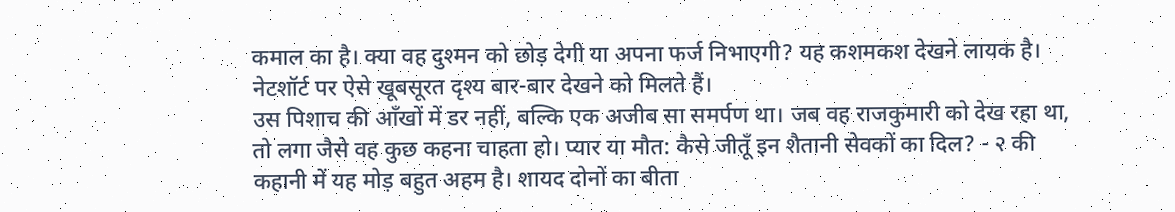कमाल का है। क्या वह दुश्मन को छोड़ देगी या अपना फर्ज निभाएगी? यह कशमकश देखने लायक है। नेटशॉर्ट पर ऐसे खूबसूरत दृश्य बार-बार देखने को मिलते हैं।
उस पिशाच की आँखों में डर नहीं, बल्कि एक अजीब सा समर्पण था। जब वह राजकुमारी को देख रहा था, तो लगा जैसे वह कुछ कहना चाहता हो। प्यार या मौत: कैसे जीतूँ इन शैतानी सेवकों का दिल? - २ की कहानी में यह मोड़ बहुत अहम है। शायद दोनों का बीता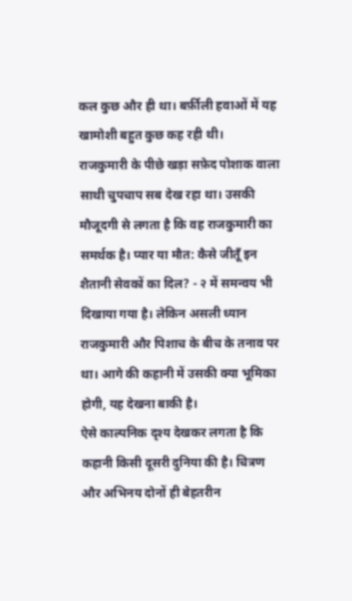कल कुछ और ही था। बर्फ़ीली हवाओं में यह खामोशी बहुत कुछ कह रही थी।
राजकुमारी के पीछे खड़ा सफ़ेद पोशाक वाला साथी चुपचाप सब देख रहा था। उसकी मौजूदगी से लगता है कि वह राजकुमारी का समर्थक है। प्यार या मौत: कैसे जीतूँ इन शैतानी सेवकों का दिल? - २ में समन्वय भी दिखाया गया है। लेकिन असली ध्यान राजकुमारी और पिशाच के बीच के तनाव पर था। आगे की कहानी में उसकी क्या भूमिका होगी, यह देखना बाकी है।
ऐसे काल्पनिक दृश्य देखकर लगता है कि कहानी किसी दूसरी दुनिया की है। चित्रण और अभिनय दोनों ही बेहतरीन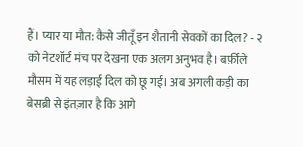हैं। प्यार या मौत: कैसे जीतूँ इन शैतानी सेवकों का दिल? - २ को नेटशॉर्ट मंच पर देखना एक अलग अनुभव है। बर्फ़ीले मौसम में यह लड़ाई दिल को छू गई। अब अगली कड़ी का बेसब्री से इंतज़ार है कि आगे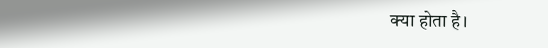क्या होता है।